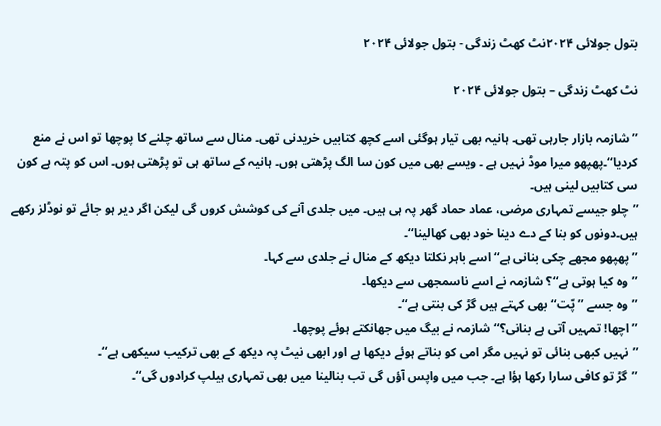بتول جولائی ۲۰۲۴نٹ کھٹ زندگی - بتول جولائی ۲۰۲۴

نٹ کھٹ زندگی – بتول جولائی ۲۰۲۴

’’شازمہ بازار جارہی تھی۔ ہانیہ بھی تیار ہوگئی اسے کچھ کتابیں خریدنی تھی۔ منال سے ساتھ چلنے کا پوچھا تو اس نے منع کردیا‘‘۔پھپھو میرا موڈ نہیں ہے ۔ ویسے بھی میں کون سا الگ پڑھتی ہوں۔ ہانیہ کے ساتھ ہی تو پڑھتی ہوں۔ اس کو پتہ ہے کون سی کتابیں لینی ہیں۔
’’چلو جیسے تمہاری مرضی، عماد حماد گھر پہ ہی ہیں۔ میں جلدی آنے کی کوشش کروں گی لیکن اگر دیر ہو جائے تو نوڈلز رکھے ہیں۔دونوں کو بنا کے دے دینا خود بھی کھالینا‘‘۔
’’پھپھو مجھے چکی بنانی ہے‘‘اسے باہر نکلتا دیکھ کے منال نے جلدی سے کہا۔
’’وہ کیا ہوتی ہے‘‘؟ شازمہ نے اسے ناسمجھی سے دیکھا۔
’’وہ جسے ’’پّت‘‘ بھی کہتے ہیں گڑ کی بنتی ہے‘‘۔
’’اچھا! تمہیں آتی ہے بنانی؟‘‘ شازمہ نے بیگ میں جھانکتے ہوئے پوچھا۔
’’نہیں کبھی بنائی تو نہیں مگر امی کو بناتے ہوئے دیکھا ہے اور ابھی نیٹ پہ دیکھ کے بھی ترکیب سیکھی ہے‘‘۔
’’گڑ تو کافی سارا رکھا ہؤا ہے۔ جب میں واپس آؤں گی تب بنالینا میں بھی تمہاری ہیلپ کرادوں گی‘‘۔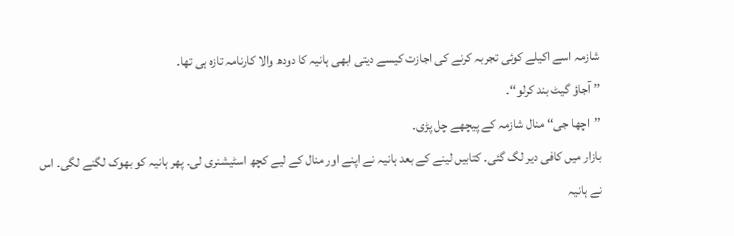شازمہ اسے اکیلے کوئی تجربہ کرنے کی اجازت کیسے دیتی ابھی ہانیہ کا دودھ والا کارنامہ تازہ ہی تھا۔
’’ آجاؤ گیٹ بند کرلو‘‘۔
’’اچھا جی‘‘ منال شازمہ کے پیچھے چل پڑی۔
بازار میں کافی دیر لگ گئی۔ کتابیں لینے کے بعد ہانیہ نے اپنے اور منال کے لیے کچھ اسٹیشنری لی۔ پھر ہانیہ کو بھوک لگنے لگی۔ اس نے ہانیہ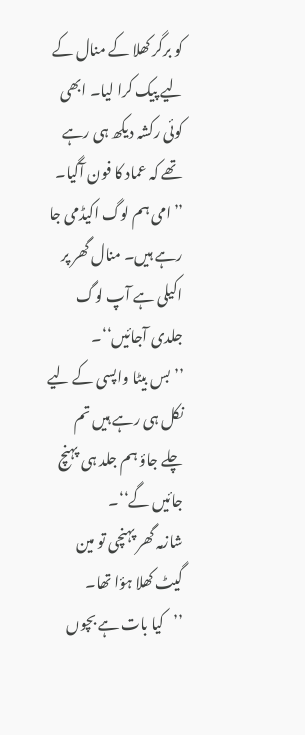کو برگر کھلا کے منال کے لیے پیک کرا لیا۔ ابھی کوئی رکشہ دیکھ ہی رہے تھے کہ عماد کا فون آگیا۔
’’امی ہم لوگ اکیڈمی جا رہے ہیں۔ منال گھر پر اکیلی ہے آپ لوگ جلدی آجائیں‘‘۔
’’بس بیٹا واپسی کے لیے نکل ہی رہے ہیں تم چلے جاؤ ہم جلد ہی پہنچ جائیں گے‘‘۔
شازمہ گھر پہنچی تو مین گیٹ کھلا ہؤا تھا۔
’’کیا بات ہے بچوں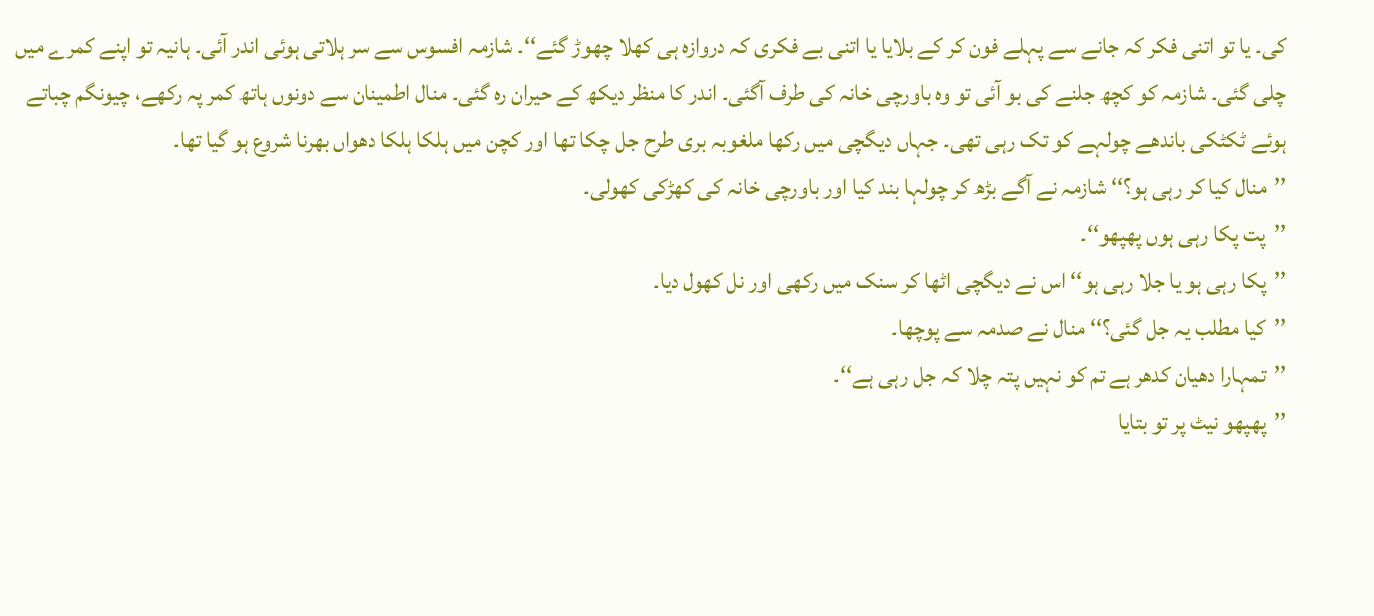کی۔ یا تو اتنی فکر کہ جانے سے پہلے فون کر کے بلایا یا اتنی بے فکری کہ دروازہ ہی کھلا چھوڑ گئے‘‘۔ شازمہ افسوس سے سر ہلاتی ہوئی اندر آئی۔ ہانیہ تو اپنے کمرے میں چلی گئی۔ شازمہ کو کچھ جلنے کی بو آئی تو وہ باورچی خانہ کی طرف آگئی۔ اندر کا منظر دیکھ کے حیران رہ گئی۔ منال اطمینان سے دونوں ہاتھ کمر پہ رکھے، چیونگم چباتے ہوئے ٹکٹکی باندھے چولہے کو تک رہی تھی۔ جہاں دیگچی میں رکھا ملغوبہ بری طرح جل چکا تھا اور کچن میں ہلکا ہلکا دھواں بھرنا شروع ہو گیا تھا۔
’’منال کیا کر رہی ہو؟‘‘ شازمہ نے آگے بڑھ کر چولہا بند کیا اور باورچی خانہ کی کھڑکی کھولی۔
’’پت پکا رہی ہوں پھپھو‘‘۔
’’پکا رہی ہو یا جلا رہی ہو‘‘ اس نے دیگچی اٹھا کر سنک میں رکھی اور نل کھول دیا۔
’’کیا مطلب یہ جل گئی؟‘‘ منال نے صدمہ سے پوچھا۔
’’تمہارا دھیان کدھر ہے تم کو نہیں پتہ چلا کہ جل رہی ہے‘‘۔
’’پھپھو نیٹ پر تو بتایا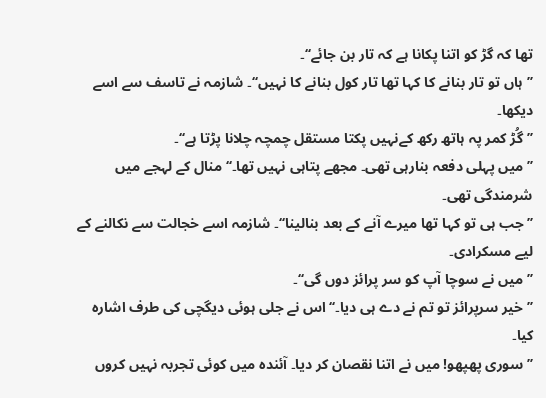تھا کہ گڑ کو اتنا پکانا ہے کہ تار بن جائے‘‘۔
’’ہاں تو تار بنانے کا کہا تھا تار کول بنانے کا نہیں‘‘۔ شازمہ نے تاسف سے اسے دیکھا۔
’’ گُڑ کمر پہ ہاتھ رکھ کےنہیں پکتا مستقل چمچہ چلانا پڑتا ہے‘‘۔
’’میں پہلی دفعہ بنارہی تھی۔ مجھے پتاہی نہیں تھا۔‘‘ منال کے لہجے میں شرمندگی تھی۔
’’ جب ہی تو کہا تھا میرے آنے کے بعد بنالینا‘‘۔ شازمہ اسے خجالت سے نکالنے کے لیے مسکرادی۔
’’میں نے سوچا آپ کو سر پرائز دوں گی‘‘۔
’’خیر سرپرائز تو تم نے دے ہی دیا۔‘‘اس نے جلی ہوئی دیگچی کی طرف اشارہ کیا۔
’’سوری پھپھو! میں نے اتنا نقصان کر دیا۔ آئندہ میں کوئی تجربہ نہیں کروں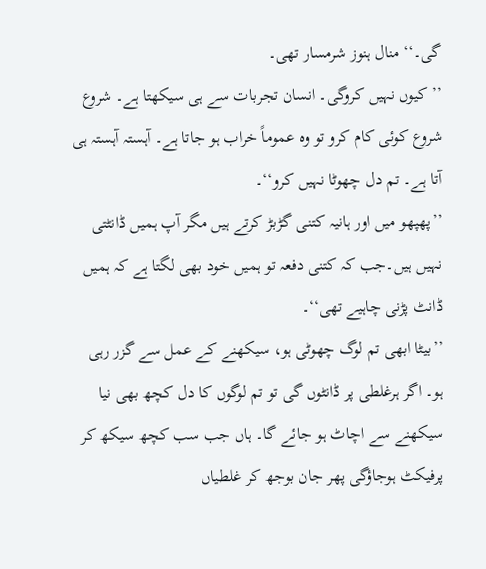گی۔‘‘ منال ہنوز شرمسار تھی۔
’’کیوں نہیں کروگی۔ انسان تجربات سے ہی سیکھتا ہے۔ شروع شروع کوئی کام کرو تو وہ عموماً خراب ہو جاتا ہے۔ آہستہ آہستہ ہی آتا ہے۔ تم دل چھوٹا نہیں کرو‘‘۔
’’پھپھو میں اور ہانیہ کتنی گڑبڑ کرتے ہیں مگر آپ ہمیں ڈانٹتی نہیں ہیں۔جب کہ کتنی دفعہ تو ہمیں خود بھی لگتا ہے کہ ہمیں ڈانٹ پڑنی چاہیے تھی‘‘۔
’’بیٹا ابھی تم لوگ چھوٹی ہو، سیکھنے کے عمل سے گزر رہی ہو۔ اگر ہرغلطی پر ڈانٹوں گی تو تم لوگوں کا دل کچھ بھی نیا سیکھنے سے اچاٹ ہو جائے گا۔ ہاں جب سب کچھ سیکھ کر پرفیکٹ ہوجاؤگی پھر جان بوجھ کر غلطیاں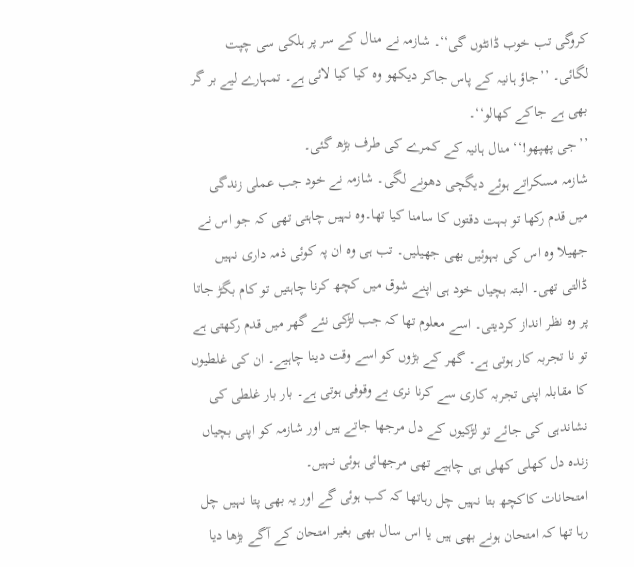کروگی تب خوب ڈانٹوں گی‘‘۔ شازمہ نے منال کے سر پر ہلکی سی چپت لگائی۔ ’’جاؤ ہانیہ کے پاس جاکر دیکھو وہ کیا کیا لائی ہے۔ تمہارے لیے بر گر بھی ہے جاکے کھالو‘‘۔
’’جی پھپھو!‘‘ منال ہانیہ کے کمرے کی طرف بڑھ گئی۔
شازمہ مسکراتے ہوئے دیگچی دھونے لگی۔ شازمہ نے خود جب عملی زندگی میں قدم رکھا تو بہت دقتوں کا سامنا کیا تھا۔وہ نہیں چاہتی تھی کہ جو اس نے جھیلا وہ اس کی بہوئیں بھی جھیلیں۔ تب ہی وہ ان پہ کوئی ذمہ داری نہیں ڈالتی تھی۔ البتہ بچیاں خود ہی اپنے شوق میں کچھ کرنا چاہتیں تو کام بگڑ جاتا پر وہ نظر انداز کردیتی۔ اسے معلوم تھا کہ جب لڑکی نئے گھر میں قدم رکھتی ہے تو نا تجربہ کار ہوتی ہے۔ گھر کے بڑوں کو اسے وقت دینا چاہیے۔ ان کی غلطیوں کا مقابلہ اپنی تجربہ کاری سے کرنا نری بے وقوفی ہوتی ہے۔ بار بار غلطی کی نشاندہی کی جائے تو لڑکیوں کے دل مرجھا جاتے ہیں اور شازمہ کو اپنی بچیاں زندہ دل کھلی کھلی ہی چاہیے تھی مرجھائی ہوئی نہیں۔
امتحانات کاکچھ بتا نہیں چل رہاتھا کہ کب ہوئی گے اور یہ بھی پتا نہیں چل رہا تھا کہ امتحان ہونے بھی ہیں یا اس سال بھی بغیر امتحان کے آگے بڑھا دیا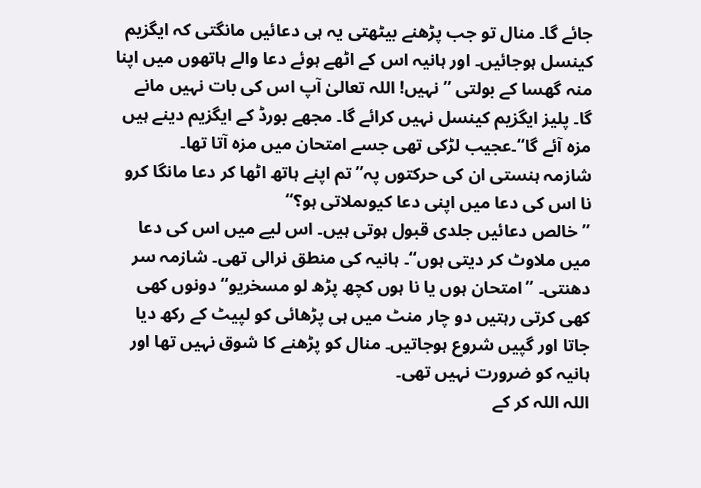جائے گا۔ منال تو جب پڑھنے بیٹھتی یہ ہی دعائیں مانگتی کہ ایگزیم کینسل ہوجائیں۔ اور ہانیہ اس کے اٹھے ہوئے دعا والے ہاتھوں میں اپنا منہ گھسا کے بولتی ’’نہیں! اللہ تعالیٰ آپ اس کی بات نہیں مانے گا۔ پلیز ایگزیم کینسل نہیں کرائے گا۔ مجھے بورڈ کے ایگزیم دینے ہیں مزہ آئے گا‘‘۔عجیب لڑکی تھی جسے امتحان میں مزہ آتا تھا۔
شازمہ ہنستی ان کی حرکتوں پہ’’تم اپنے ہاتھ اٹھا کر دعا مانگا کرو نا اس کی دعا میں اپنی دعا کیوںملاتی ہو؟‘‘
’’خالص دعائیں جلدی قبول ہوتی ہیں۔ اس لیے میں اس کی دعا میں ملاوٹ کر دیتی ہوں‘‘۔ ہانیہ کی منطق نرالی تھی۔ شازمہ سر دھنتی۔ ’’امتحان ہوں یا نا ہوں کچھ پڑھ لو مسخریو‘‘ دونوں کھی کھی کرتی رہتیں دو چار منٹ میں ہی پڑھائی کو لپیٹ کے رکھ دیا جاتا اور گپیں شروع ہوجاتیں۔ منال کو پڑھنے کا شوق نہیں تھا اور ہانیہ کو ضرورت نہیں تھی۔
اللہ اللہ کر کے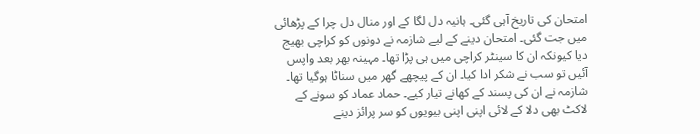امتحان کی تاریخ آہی گئی۔ ہانیہ دل لگا کے اور منال دل چرا کے پڑھائی میں جت گئی۔ امتحان دینے کے لیے شازمہ نے دونوں کو کراچی بھیج دیا کیونکہ ان کا سینٹر کراچی میں ہی پڑا تھا۔ مہینہ بھر بعد واپس آئیں تو سب نے شکر ادا کیا۔ ان کے پیچھے گھر میں سناٹا ہوگیا تھا۔ شازمہ نے ان کی پسند کے کھانے تیار کیے۔ حماد عماد کو سونے کے لاکٹ بھی دلا کے لائی اپنی اپنی بیویوں کو سر پرائز دینے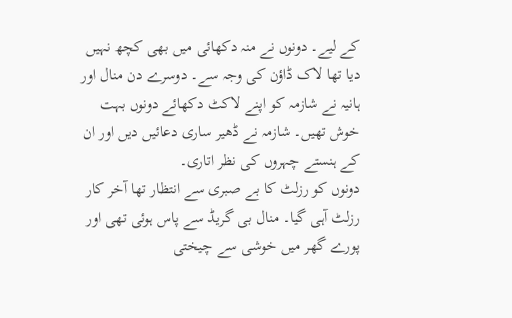کے لیے۔ دونوں نے منہ دکھائی میں بھی کچھ نہیں دیا تھا لاک ڈاؤن کی وجہ سے۔ دوسرے دن منال اور ہانیہ نے شازمہ کو اپنے لاکٹ دکھائے دونوں بہت خوش تھیں۔ شازمہ نے ڈھیر ساری دعائیں دیں اور ان کے ہنستے چہروں کی نظر اتاری۔
دونوں کو رزلٹ کا بے صبری سے انتظار تھا آخر کار رزلٹ آہی گیا۔ منال بی گریڈ سے پاس ہوئی تھی اور پورے گھر میں خوشی سے چیختی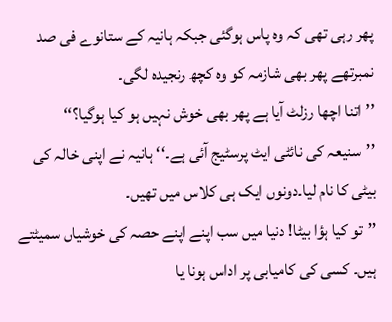پھر رہی تھی کہ وہ پاس ہوگئی جبکہ ہانیہ کے ستانوے فی صد نمبرتھے پھر بھی شازمہ کو وہ کچھ رنجیدہ لگی۔
’’اتنا اچھا رزلٹ آیا ہے پھر بھی خوش نہیں ہو کیا ہوگیا؟‘‘
’’سنیعہ کی نائٹی ایٹ پرسٹیج آئی ہے۔‘‘ ہانیہ نے اپنی خالہ کی بیٹی کا نام لیا۔دونوں ایک ہی کلاس میں تھیں۔
’’تو کیا ہؤا بیٹا! دنیا میں سب اپنے اپنے حصہ کی خوشیاں سمیٹتے ہیں۔ کسی کی کامیابی پر اداس ہونا یا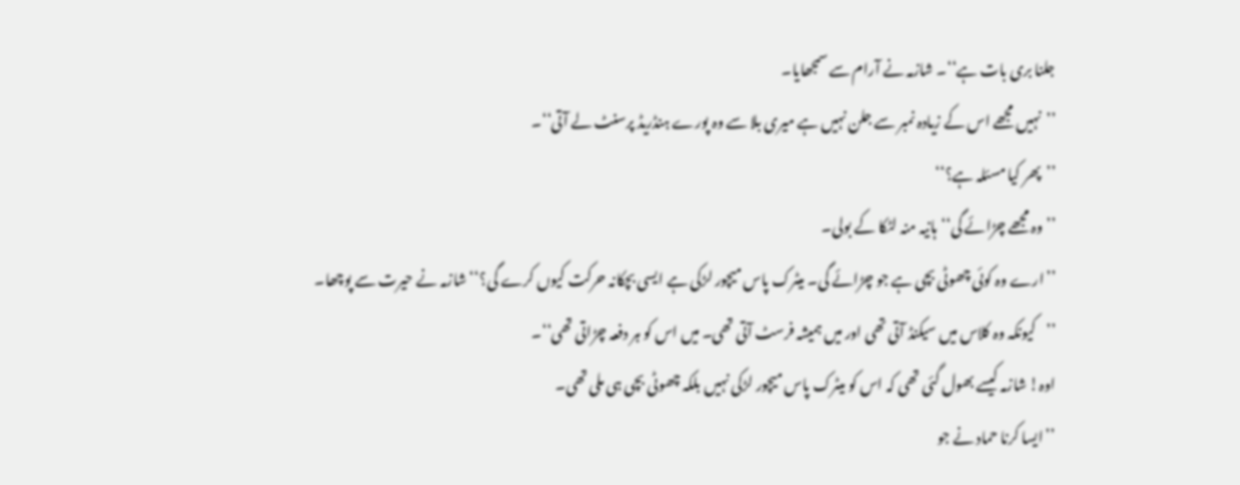جلنا بری بات ہے‘‘۔ شازمہ نے آرام سے سمجھایا۔
’’نہیں مجھے اس کے زیادہ نمبر سے جلن نہیں ہے میری بلا سے وہ پورے ہنڈریڈ پرسنٹ لے آتی‘‘۔
’’پھر کیا مسئلہ ہے؟‘‘
’’وہ مجھے چڑائے گی‘‘ہانیہ منہ لٹکا کے بولی۔
’’ارے وہ کوئی چھوٹی بچی ہے جو چڑائے گی۔ میٹرک پاس میچور لڑکی ہے ایسی بچکانہ حرکت کیوں کرے گی؟‘‘ شازمہ نے حیرت سے پوچھا۔
’’کیونکہ وہ کلاس میں سیکنڈ آتی تھی اور میں ہمیشہ فرسٹ آتی تھی۔ میں اس کو ہر دفعہ چڑاتی تھی‘‘۔
اوہ! شازمہ کیسے بھول گئی تھی کہ اس کو میٹرک پاس میچور لڑکی نہیں بلکہ چھوٹی بچی ہی ملی تھی۔
’’ایسا کرنا حماد نے جو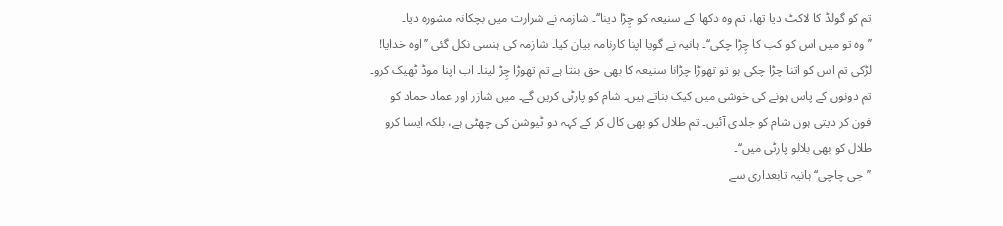تم کو گولڈ کا لاکٹ دیا تھا، تم وہ دکھا کے سنیعہ کو چِڑا دینا‘‘۔ شازمہ نے شرارت میں بچکانہ مشورہ دیا۔
’’وہ تو میں اس کو کب کا چِڑا چکی‘‘۔ ہانیہ نے گویا اپنا کارنامہ بیان کیا۔ شازمہ کی ہنسی نکل گئی ’’اوہ خدایا! لڑکی تم اس کو اتنا چڑا چکی ہو تو تھوڑا چڑانا سنیعہ کا بھی حق بنتا ہے تم تھوڑا چِڑ لینا۔ اب اپنا موڈ ٹھیک کرو۔ تم دونوں کے پاس ہونے کی خوشی میں کیک بناتے ہیں۔ شام کو پارٹی کریں گے۔ میں شازر اور عماد حماد کو فون کر دیتی ہوں شام کو جلدی آئیں۔ تم طلال کو بھی کال کر کے کہہ دو ٹیوشن کی چھٹی ہے، بلکہ ایسا کرو طلال کو بھی بلالو پارٹی میں‘‘۔
’’جی چاچی‘‘ ہانیہ تابعداری سے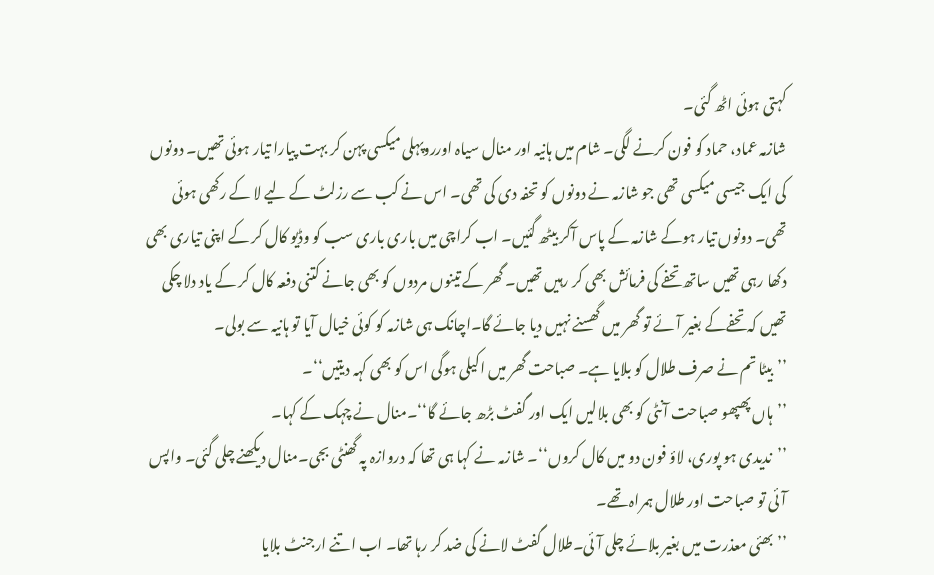کہتی ہوئی اٹھ گئی۔
شازمہ عماد، حماد کو فون کرنے لگی۔ شام میں ہانیہ اور منال سیاہ اورروپہلی میکسی پہن کر بہت پیارا تیار ہوئی تھیں۔ دونوں کی ایک جیسی میکسی تھی جو شازمہ نے دونوں کو تحفہ دی کی تھی۔ اس نے کب سے رزلٹ کے لیے لا کے رکھی ہوئی تھی۔ دونوں تیار ہوکے شازمہ کے پاس آکر بیٹھ گئیں۔ اب کراچی میں باری باری سب کو وڈیو کال کر کے اپنی تیاری بھی دکھا رہی تھیں ساتھ تحفے کی فرمائش بھی کر رہیں تھیں۔ گھر کے تینوں مردوں کو بھی جانے کتنی دفعہ کال کر کے یاد دلا چکی تھیں کہ تحفےکے بغیر آئے تو گھر میں گھسنے نہیں دیا جائے گا۔اچانک ہی شازمہ کو کوئی خیال آیا تو ہانیہ سے بولی۔
’’بیٹا تم نے صرف طلال کو بلایا ہے۔ صباحت گھر میں اکیلی ہوگی اس کو بھی کہہ دیتیں‘‘۔
’’ہاں پھپھو صباحت آنٹی کو بھی بلالیں ایک اور گفٹ بڑھ جائے گا‘‘۔منال نے چہک کے کہا۔
’’ندیدی ہو پوری، لاؤ فون دو میں کال کروں‘‘۔ شازمہ نے کہا ہی تھا کہ دروازہ پہ گھنٹی بجی۔منال دیکھنے چلی گئی۔ واپس آئی تو صباحت اور طلال ہمراہ تھے۔
’’بھئی معذرت میں بغیر بلائے چلی آئی۔طلال گفٹ لانے کی ضد کر رہا تھا۔ اب اتنے ارجنٹ بلایا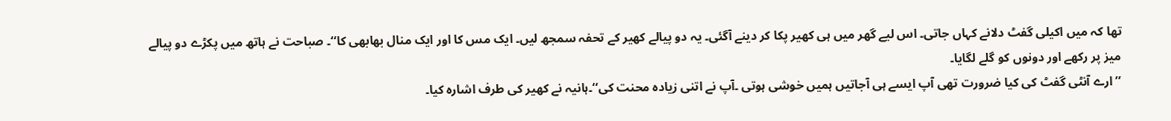تھا کہ میں اکیلی گفٹ دلانے کہاں جاتی۔ اس لیے گھر میں ہی کھیر پکا کر دینے آگئی۔ یہ دو پیالے کھیر کے تحفہ سمجھ لیں۔ ایک مس کا اور ایک منال بھابھی کا‘‘۔ صباحت نے ہاتھ میں پکڑے دو پیالے میز پر رکھے اور دونوں کو گلے لگایا۔
’’ارے آنٹی گفٹ کی کیا ضرورت تھی آپ ایسے ہی آجاتیں ہمیں خوشی ہوتی ۔آپ نے اتنی زیادہ محنت کی‘‘۔ہانیہ نے کھیر کی طرف اشارہ کیا۔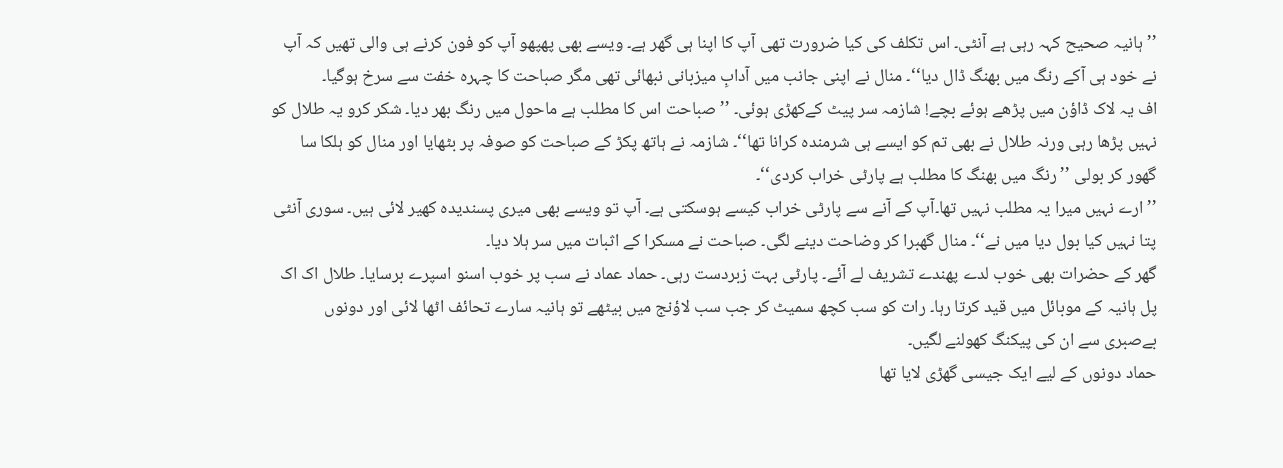’’ہانیہ صحیح کہہ رہی ہے آنٹی۔ اس تکلف کی کیا ضرورت تھی آپ کا اپنا ہی گھر ہے۔ ویسے بھی پھپھو آپ کو فون کرنے ہی والی تھیں کہ آپ نے خود ہی آکے رنگ میں بھنگ ڈال دیا‘‘۔ منال نے اپنی جانب میں آدابِ میزبانی نبھائی تھی مگر صباحت کا چہرہ خفت سے سرخ ہوگیا۔
اف یہ لاک ڈاؤن میں پڑھے ہوئے بچے! شازمہ سر پیٹ کےکھڑی ہوئی۔ ’’صباحت اس کا مطلب ہے ماحول میں رنگ بھر دیا۔ شکر کرو یہ طلال کو نہیں پڑھا رہی ورنہ طلال نے بھی تم کو ایسے ہی شرمندہ کرانا تھا‘‘۔ شازمہ نے ہاتھ پکڑ کے صباحت کو صوفہ پر بٹھایا اور منال کو ہلکا سا گھور کر بولی ’’رنگ میں بھنگ کا مطلب ہے پارٹی خراب کردی‘‘۔
’’ارے نہیں میرا یہ مطلب نہیں تھا۔آپ کے آنے سے پارٹی خراب کیسے ہوسکتی ہے۔ آپ تو ویسے بھی میری پسندیدہ کھیر لائی ہیں۔ سوری آنٹی پتا نہیں کیا بول دیا میں نے‘‘۔ منال گھبرا کر وضاحت دینے لگی۔ صباحت نے مسکرا کے اثبات میں سر ہلا دیا۔
گھر کے حضرات بھی خوب لدے پھندے تشریف لے آئے۔ پارٹی بہت زبردست رہی۔ حماد عماد نے سب پر خوب اسنو اسپرے برسایا۔ طلال اک اک پل ہانیہ کے موبائل میں قید کرتا رہا۔ رات کو سب کچھ سمیٹ کر جب سب لاؤنج میں بیٹھے تو ہانیہ سارے تحائف اٹھا لائی اور دونوں بےصبری سے ان کی پیکنگ کھولنے لگیں۔
حماد دونوں کے لیے ایک جیسی گھڑی لایا تھا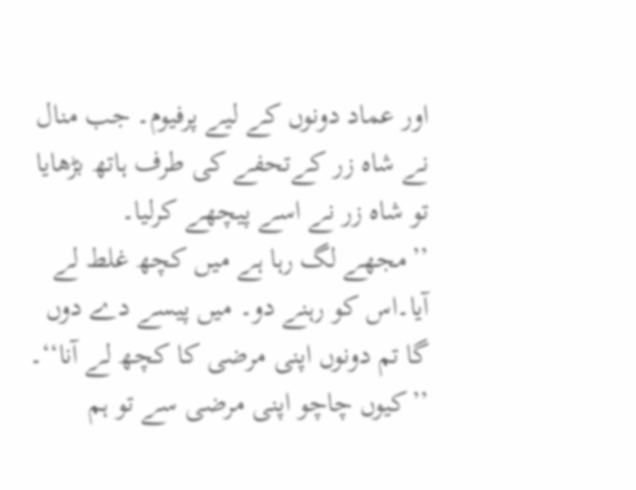اور عماد دونوں کے لیے پرفیوم۔ جب منال نے شاہ زر کےتحفے کی طرف ہاتھ بڑھایا تو شاہ زر نے اسے پیچھے کرلیا۔
’’مجھے لگ رہا ہے میں کچھ غلط لے آیا۔اس کو رہنے دو۔ میں پیسے دے دوں گا تم دونوں اپنی مرضی کا کچھ لے آنا‘‘۔
’’کیوں چاچو اپنی مرضی سے تو ہم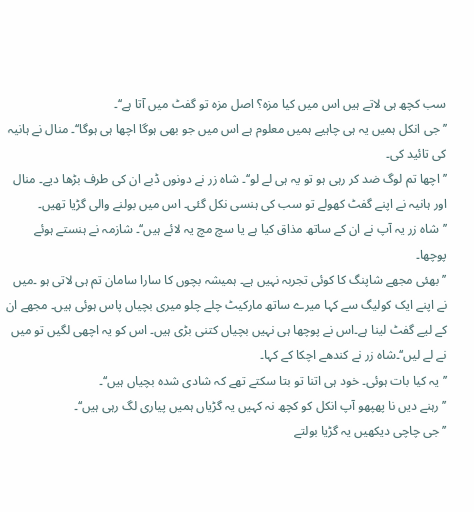سب کچھ ہی لاتے ہیں اس میں کیا مزہ؟ اصل مزہ تو گفٹ میں آتا ہے‘‘۔
’’جی انکل ہمیں یہ ہی چاہیے ہمیں معلوم ہے اس میں جو بھی ہوگا اچھا ہی ہوگا‘‘۔ منال نے ہانیہ کی تائید کی۔
’’ اچھا تم لوگ ضد کر رہی ہو تو یہ ہی لے لو‘‘۔ شاہ زر نے دونوں ڈبے ان کی طرف بڑھا دیے۔ منال اور ہانیہ نے اپنے گفٹ کھولے تو سب کی ہنسی نکل گئی۔ اس میں بولنے والی گڑیا تھیں۔
’’شاہ زر یہ آپ نے ان کے ساتھ مذاق کیا ہے یا سچ مچ یہ لائے ہیں‘‘۔ شازمہ نے ہنستے ہوئے پوچھا۔
’’بھئی مجھے شاپنگ کا کوئی تجربہ نہیں ہے۔ ہمیشہ بچوں کا سارا سامان تم ہی لاتی ہو ۔میں نے اپنے ایک کولیگ سے کہا میرے ساتھ مارکیٹ چلے چلو میری بچیاں پاس ہوئی ہیں۔ مجھے ان کے لیے گفٹ لینا ہے۔اس نے پوچھا ہی نہیں بچیاں کتنی بڑی ہیں۔ اس کو یہ اچھی لگیں تو میں نے لے لیں‘‘۔شاہ زر نے کندھے اچکا کے کہا۔
’’یہ کیا بات ہوئی۔ خود ہی اتنا تو بتا سکتے تھے کہ شادی شدہ بچیاں ہیں‘‘۔
’’رہنے دیں نا پھپھو آپ انکل کو کچھ نہ کہیں یہ گڑیاں ہمیں پیاری لگ رہی ہیں‘‘۔
’’جی چاچی دیکھیں یہ گڑیا بولتے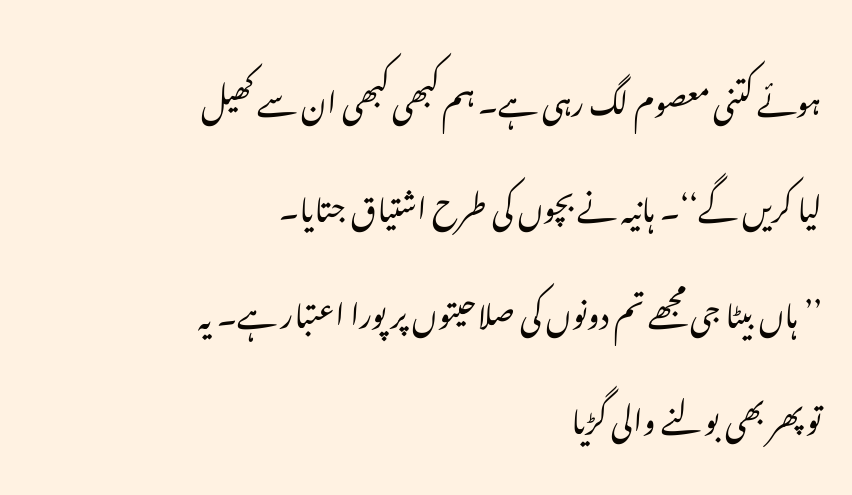ہوئے کتنی معصوم لگ رہی ہے۔ ہم کبھی کبھی ان سے کھیل لیا کریں گے‘‘۔ ہانیہ نے بچوں کی طرح اشتیاق جتایا۔
’’ہاں بیٹا جی مجھے تم دونوں کی صلاحیتوں پر پورا اعتبار ہے۔ یہ تو پھر بھی بولنے والی گڑیا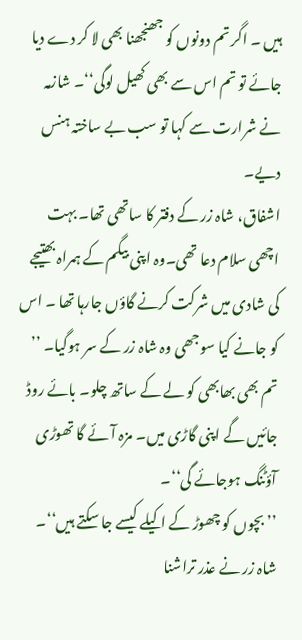ہیں ۔ اگر تم دونوں کو جھنجھنا بھی لا کر دے دیا جائے تو تم اس سے بھی کھیل لوگی‘‘۔ شازمہ نے شرارت سے کہا تو سب بے ساختہ ہنس دیے۔
اشفاق، شاہ زر کے دفتر کا ساتھی تھا۔ بہت اچھی سلام دعا تھی۔وہ اپنی بیگم کے ہمراہ بھتیجے کی شادی میں شرکت کرنے گاؤں جارہا تھا ۔ اس کو جانے کیا سوجھی وہ شاہ زر کے سر ہوگیا۔ ’’ تم بھی بھابھی کو لے کے ساتھ چلو۔ بائے روڈ جائیں گے اپنی گاڑی میں۔ مزہ آئے گا تھوڑی آؤٹنگ ہوجائے گی‘‘۔
’’ بچوں کو چھوڑ کے اکیلے کیسے جا سکتے ہیں‘‘۔ شاہ زر نے عذر تراشنا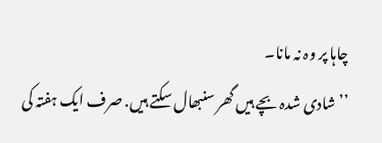چاہا پر وہ نہ مانا۔
’’شادی شدہ بچے ہیں گھر سنبھال سکتے ہیں. صرف ایک ہفتہ کی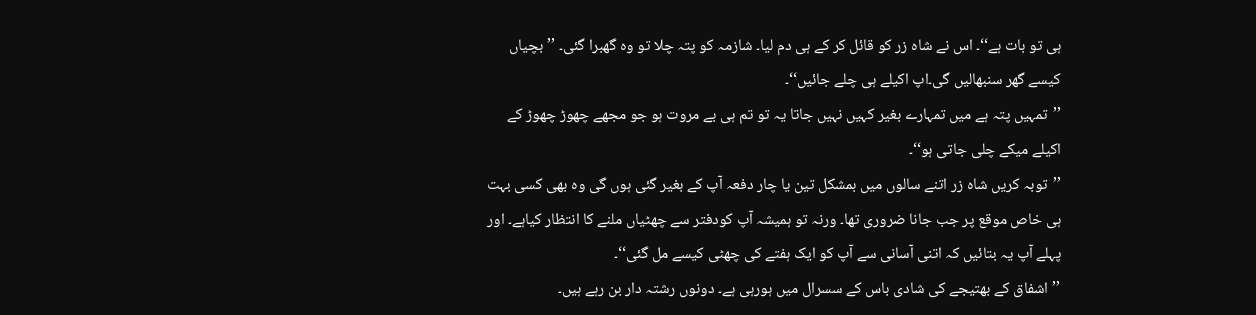ہی تو بات ہے‘‘۔ اس نے شاہ زر کو قائل کر کے ہی دم لیا۔ شازمہ کو پتہ چلا تو وہ گھبرا گئی۔ ’’بچیاں کیسے گھر سنبھالیں گی۔اپ اکیلے ہی چلے جائیں‘‘۔
’’تمہیں پتہ ہے میں تمہارے بغیر کہیں نہیں جاتا یہ تو تم ہی بے مروت ہو جو مجھے چھوڑ چھوڑ کے اکیلے میکے چلی جاتی ہو‘‘۔
’’توبہ کریں شاہ زر اتنے سالوں میں بمشکل تین یا چار دفعہ آپ کے بغیر گئی ہوں گی وہ بھی کسی بہت ہی خاص موقع پر جب جانا ضروری تھا۔ ورنہ تو ہمیشہ آپ کودفتر سے چھٹیاں ملنے کا انتظار کیاہے۔ اور پہلے آپ یہ بتائیں کہ اتنی آسانی سے آپ کو ایک ہفتے کی چھٹی کیسے مل گئی‘‘۔
’’اشفاق کے بھتیجے کی شادی باس کے سسرال میں ہورہی ہے۔ دونوں رشتہ دار بن رہے ہیں۔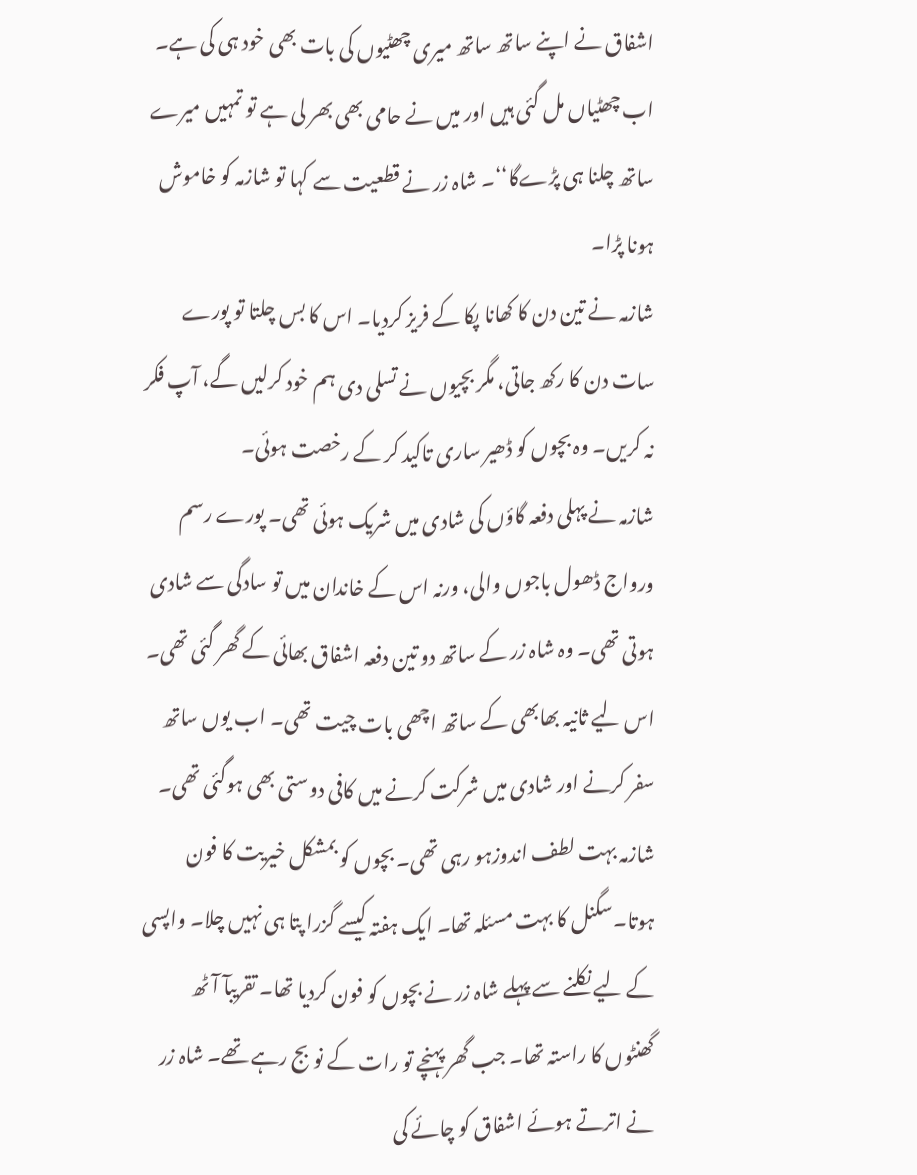اشفاق نے اپنے ساتھ ساتھ میری چھٹیوں کی بات بھی خود ہی کی ہے۔ اب چھٹیاں مل گئی ہیں اور میں نے حامی بھی بھر لی ہے تو تمہیں میرے ساتھ چلنا ہی پڑےگا‘‘۔ شاہ زر نے قطعیت سے کہا تو شازمہ کو خاموش ہونا پڑا۔
شازمہ نے تین دن کا کھانا پکا کے فریز کردیا۔ اس کا بس چلتا تو پورے سات دن کا رکھ جاتی، مگر بچیوں نے تسلی دی ہم خود کرلیں گے، آپ فکر نہ کریں۔ وہ بچوں کو ڈھیر ساری تاکید کر کے رخصت ہوئی۔
شازمہ نے پہلی دفعہ گاؤں کی شادی میں شریک ہوئی تھی۔ پورے رسم ورواج ڈھول باجوں والی، ورنہ اس کے خاندان میں تو سادگی سے شادی ہوتی تھی۔ وہ شاہ زر کے ساتھ دو تین دفعہ اشفاق بھائی کے گھر گئی تھی۔ اس لیے ثانیہ بھابھی کے ساتھ اچھی بات چیت تھی۔ اب یوں ساتھ سفر کرنے اور شادی میں شرکت کرنے میں کافی دوستی بھی ہوگئی تھی۔ شازمہ بہت لطف اندوزہو رہی تھی۔ بچوں کو بمشکل خیریت کا فون ہوتا۔سگنل کا بہت مسئلہ تھا۔ ایک ہفتہ کیسے گزرا پتا ہی نہیں چلا۔ واپسی کے لیے نکلنے سے پہلے شاہ زر نے بچوں کو فون کردیا تھا۔ تقریبآ آٹھ گھنٹوں کا راستہ تھا۔ جب گھر پہنچے تو رات کے نو بج رہے تھے۔ شاہ زر نے اترتے ہوئے اشفاق کو چائے کی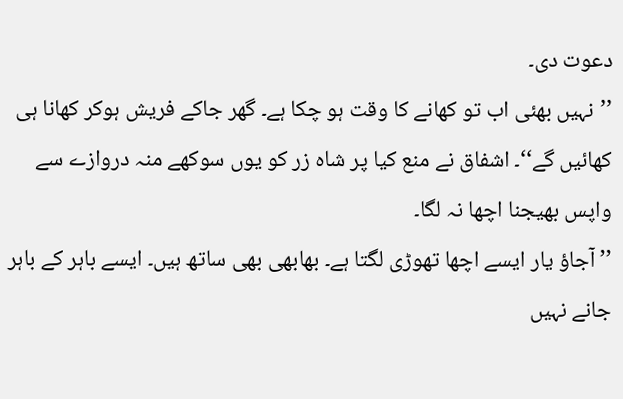دعوت دی۔
’’نہیں بھئی اب تو کھانے کا وقت ہو چکا ہے۔ گھر جاکے فریش ہوکر کھانا ہی کھائیں گے‘‘۔ اشفاق نے منع کیا پر شاہ زر کو یوں سوکھے منہ دروازے سے واپس بھیجنا اچھا نہ لگا۔
’’ آجاؤ یار ایسے اچھا تھوڑی لگتا ہے۔ بھابھی بھی ساتھ ہیں۔ ایسے باہر کے باہر جانے نہیں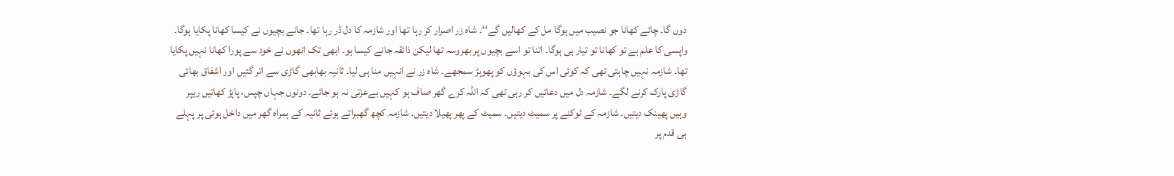دوں گا۔ چائے کھانا جو نصیب میں ہوگا مل کے کھالیں گے‘‘۔ شاہ زر اصرار کر رہا تھا اور شازمہ کا دل ڈر رہا تھا۔ جانے بچیوں نے کیسا کھانا پکایا ہوگا۔ واپسی کا علم ہے تو کھانا تو تیار ہی ہوگا۔ اتنا تو اسے بچیوں پر بھروسہ تھا لیکن ذائقہ جانے کیسا ہو۔ ابھی تک انھوں نے خود سے پورا کھانا نہیں پکایا تھا۔ شازمہ نہیں چاہتی تھی کہ کوئی اس کی بہوؤں کو پھوہڑ سمجھے۔ شاہ زر نے انہیں منا ہی لیا۔ ثانیہ بھابھی گاڑی سے اتر گئیں اور اشفاق بھائی گاڑی پارک کرنے لگے۔ شازمہ دل میں دعائیں کر رہی تھی کہ اللہ کرے گھر صاف ہو کہیں بےعزتی نہ ہو جائے۔ دونوں جہاں چپس، پاپڑ کھاتیں ریپر وہیں پھینک دیتیں۔ شازمہ کے ٹوکنے پر سمیٹ دیتیں۔ سمیٹ کے پھر پھیلا دیتیں۔ شازمہ کچھ گھبراتے ہوئے ثانیہ کے ہمراہ گھر میں داخل ہوئی پر پہلے ہی قدم پر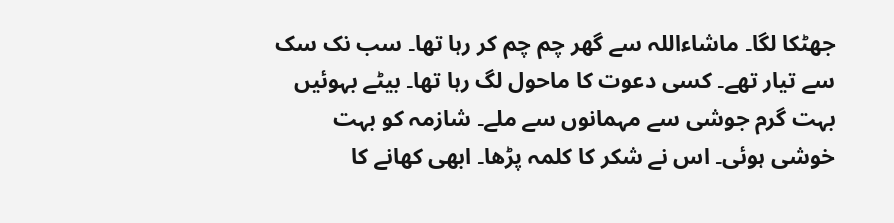جھٹکا لگا۔ ماشاءاللہ سے گھر چم چم کر رہا تھا۔ سب نک سک سے تیار تھے۔ کسی دعوت کا ماحول لگ رہا تھا۔ بیٹے بہوئیں بہت گرم جوشی سے مہمانوں سے ملے۔ شازمہ کو بہت خوشی ہوئی۔ اس نے شکر کا کلمہ پڑھا۔ ابھی کھانے کا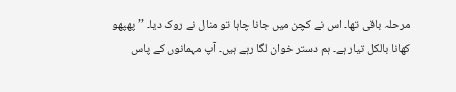مرحلہ باقی تھا۔ اس نے کچن میں جانا چاہا تو منال نے روک دیا۔ ’’ پھپھو کھانا بالکل تیار ہے۔ ہم دستر خوان لگا رہے ہیں۔ آپ مہمانوں کے پاس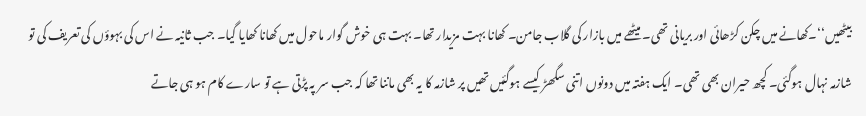بیٹھیں‘‘۔کھانے میں چکن کڑھائی اور بریانی تھی۔ میٹھے میں بازار کی گلاب جامن۔ کھانا بہت مزیدار تھا۔ بہت ہی خوش گوار ماحول میں کھانا کھایا گیا۔ جب ثانیہ نے اس کی بہوؤں کی تعریف کی تو شازمہ نہال ہوگئی۔ کچھ حیران بھی تھی۔ ایک ہفتہ میں دونوں اتنی سگھڑ کیسے ہوگئیں تھیں پر شازمہ کا یہ بھی ماننا تھا کہ جب سر پہ پڑتی ہے تو سارے کام ہو ہی جاتے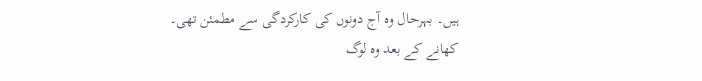ہیں۔ بہرحال وہ آج دونوں کی کارکردگی سے مطمئن تھی۔
کھانے کے بعد وہ لوگ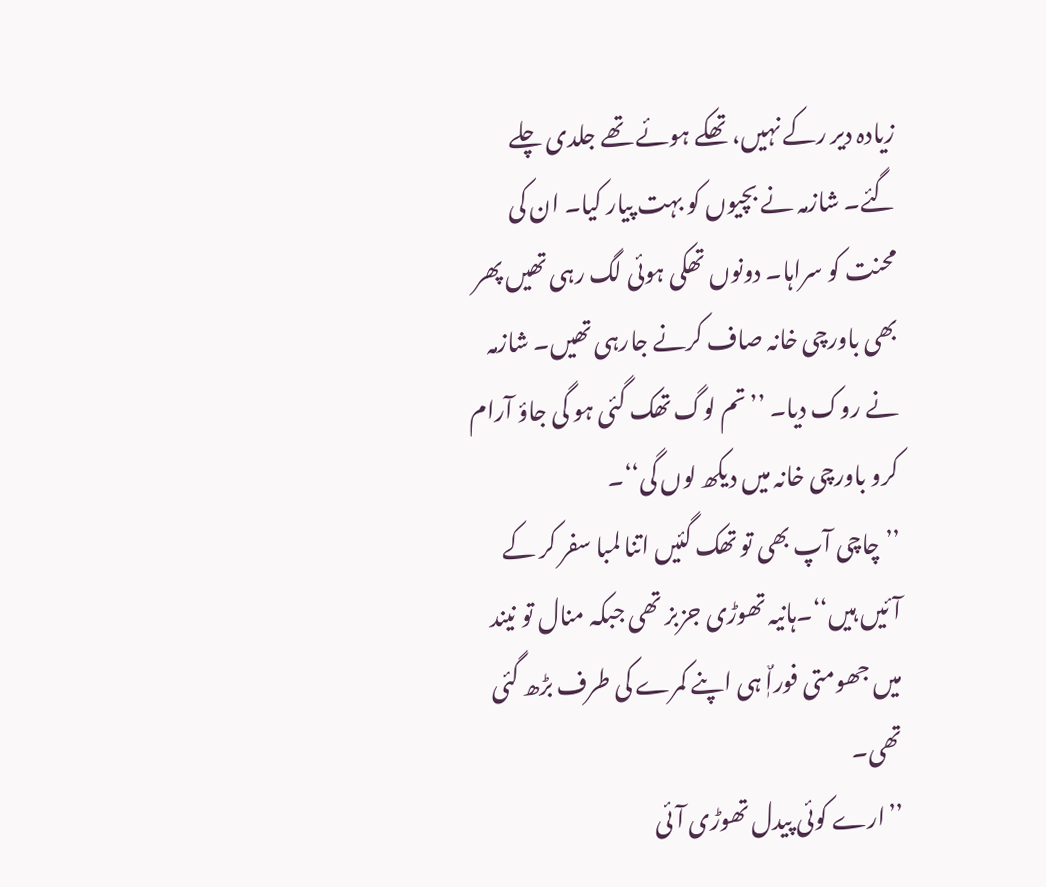زیادہ دیر رکے نہیں، تھکے ہوئے تھے جلدی چلے گئے۔ شازمہ نے بچیوں کو بہت پیار کیا۔ ان کی محنت کو سراہا۔ دونوں تھکی ہوئی لگ رہی تھیں پھر بھی باورچی خانہ صاف کرنے جارہی تھیں۔ شازمہ نے روک دیا۔ ’’تم لوگ تھک گئی ہو گی جاؤ آرام کرو باورچی خانہ میں دیکھ لوں گی‘‘۔
’’چاچی آپ بھی تو تھک گئیں اتنا لمبا سفر کر کے آئیں ہیں‘‘۔ہانیہ تھوڑی جزبز تھی جبکہ منال تو نیند میں جھومتی فوراٌٖ ہی اپنے کمرے کی طرف بڑھ گئی تھی۔
’’ارے کوئی پیدل تھوڑی آئی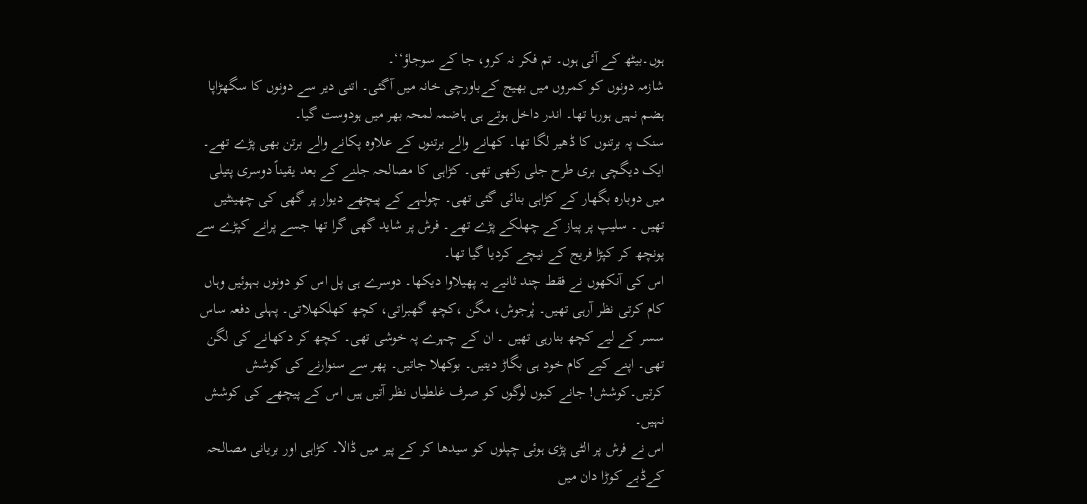ہوں۔بیٹھ کے آئی ہوں۔ تم فکر نہ کرو، جا کے سوجاؤ‘‘۔
شازمہ دونوں کو کمروں میں بھیج کےباورچی خانہ میں آگئی۔ اتنی دیر سے دونوں کا سگھڑاپا ہضم نہیں ہورہا تھا۔ اندر داخل ہوتے ہی ہاضمہ لمحہ بھر میں ہودوست گیا۔
سنک پہ برتنوں کا ڈھیر لگا تھا۔ کھانے والے برتنوں کے علاوہ پکانے والے برتن بھی پڑے تھے۔ ایک دیگچی بری طرح جلی رکھی تھی۔ کڑاہی کا مصالحہ جلنے کے بعد یقیناً دوسری پتیلی میں دوبارہ بگھار کے کڑاہی بنائی گئی تھی۔ چولہے کے پیچھے دیوار پر گھی کی چھینٹیں تھیں ۔ سلیپ پر پیاز کے چھلکے پڑے تھے۔ فرش پر شاید گھی گرا تھا جسے پرانے کپڑے سے پونچھ کر کپڑا فریج کے نیچے کردیا گیا تھا۔
اس کی آنکھوں نے فقط چند ثانیے یہ پھیلاوا دیکھا۔ دوسرے ہی پل اس کو دونوں بہوئیں وہاں کام کرتی نظر آرہی تھیں۔ پٗرجوش، مگن ،کچھ گھبراتی، کچھ کھلکھلاتی۔ پہلی دفعہ ساس سسر کے لیے کچھ بنارہی تھیں ۔ ان کے چہرے پہ خوشی تھی۔ کچھ کر دکھانے کی لگن تھی۔ اپنے کیے کام خود ہی بگاڑ دیتیں۔ بوکھلا جاتیں۔ پھر سے سنوارنے کی کوشش کرتیں۔کوشش! جانے کیوں لوگوں کو صرف غلطیاں نظر آتیں ہیں اس کے پیچھے کی کوشش نہیں۔
اس نے فرش پر الٹی پڑی ہوئی چپلوں کو سیدھا کر کے پیر میں ڈالا۔ کڑاہی اور بریانی مصالحہ کےڈبے کوڑا دان میں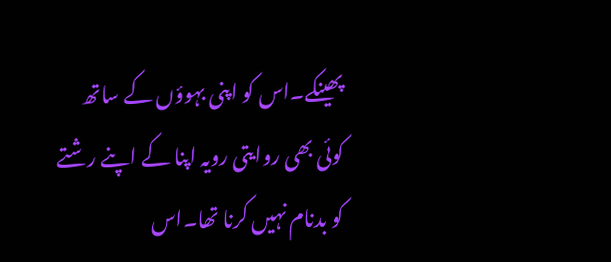پھینکے۔اس کو اپنی بہوؤں کے ساتھ کوئی بھی روایتی رویہ اپنا کے اپنے رشتے کو بدنام نہیں کرنا تھا۔اس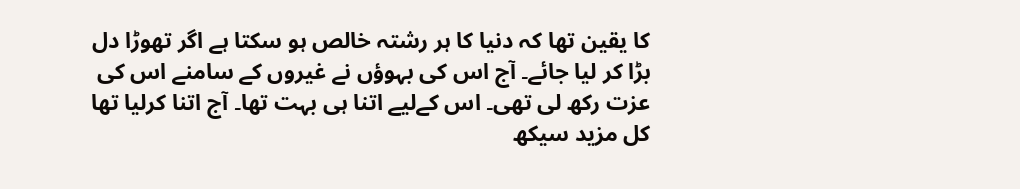کا یقین تھا کہ دنیا کا ہر رشتہ خالص ہو سکتا ہے اگر تھوڑا دل بڑا کر لیا جائے۔ آج اس کی بہوؤں نے غیروں کے سامنے اس کی عزت رکھ لی تھی۔ اس کےلیے اتنا ہی بہت تھا۔ آج اتنا کرلیا تھا کل مزید سیکھ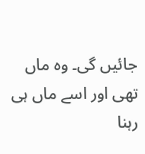جائیں گی۔ وہ ماں تھی اور اسے ماں ہی رہنا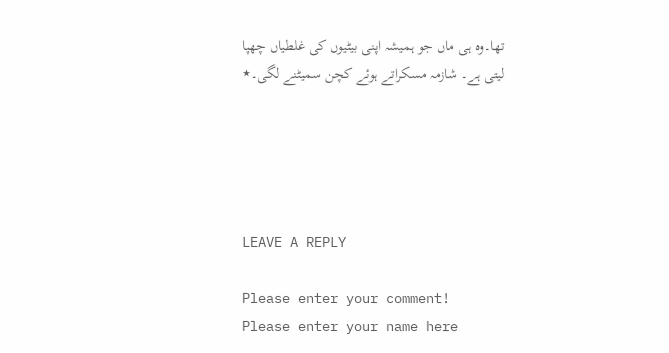تھا۔وہ ہی ماں جو ہمیشہ اپنی بیٹیوں کی غلطیاں چھپا لیتی ہے۔ شازمہ مسکراتے ہوئے کچن سمیٹنے لگی۔٭





LEAVE A REPLY

Please enter your comment!
Please enter your name here